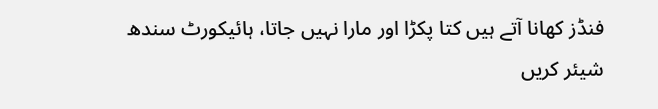فنڈز کھانا آتے ہیں کتا پکڑا اور مارا نہیں جاتا، ہائیکورٹ سندھ
شیئر کریں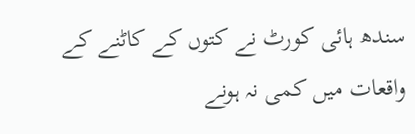سندھ ہائی کورٹ نے کتوں کے کاٹنے کے واقعات میں کمی نہ ہونے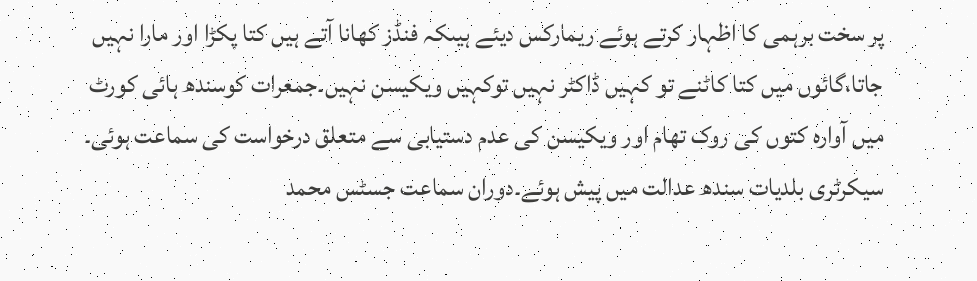پر سخت برہمی کا اظہار کرتے ہوئے ریمارکس دیئے ہیںکہ فنڈز کھانا آتے ہیں کتا پکڑا اور مارا نہیں جاتا،گائوں میں کتا کاٹنے تو کہیں ڈاکٹر نہیں توکہیں ویکیسن نہیں۔جمعرات کوسندھ ہائی کورٹ میں آوارہ کتوں کی روک تھام اور ویکیسن کی عدم دستیابی سے متعلق درخواست کی سماعت ہوئی۔ سیکرٹری بلدیات سندھ عدالت میں پیش ہوئے۔دوران سماعت جسٹس محمد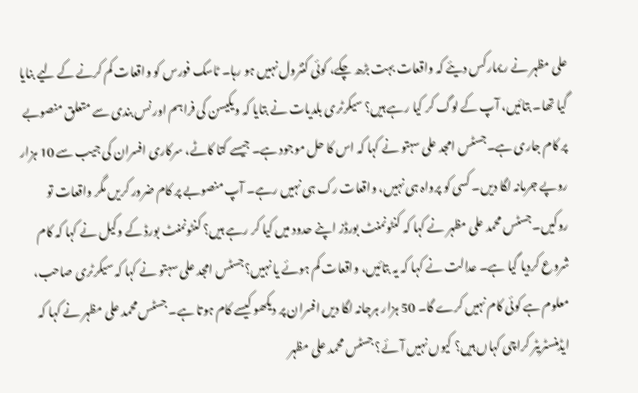علی مظہر نے ریمارکس دیئے کہ واقعات بہت بڑھ چکے، کوئی کنٹرول نہیں ہو رہا۔ ٹاسک فورس کو واقعات کم کرنے کے لیے بنایا گیا تھا۔ بتائیں، آپ کے لوگ کر کیا رہے ہیں؟ سیکرٹری بلدیات نے بتایا کہ ویکیسن کی فراہم اور نس بندی سے متعلق منصوبے پر کام جاری ہے۔جسٹس امجد علی سہتو نے کہا کہ اس کا حل موجود ہے۔ جیسے کتا کاٹے، سرکاری افسران کی جیب سے 10 ہزار روپے جرمانہ لگا دیں۔ کسی کو پرواہ ہی نہیں، واقعات رک ہی نہیں رہے۔ آپ منصوبے پر کام ضرور کریں مگر واقعات تو روکیں۔جسٹس محمد علی مظہر نے کہا کہ کنٹونمنٹ بورڈز اپنے حدود میں کیا کر رہے ہیں؟ کنٹونمنٹ بورڈ کے وکیل نے کہا کہ کام شروع کردیا گیا ہے۔ عدالت نے کہا کہ یہ بتائیں، واقعات کم ہوئے یا نہیں؟جسٹس امجد علی سہتو نے کہا کہ سیکرٹری صاحب، معلوم ہے کوئی کام نہیں کرے گا۔ 50 ہزار ہرجانہ لگا دیں افسران پر دیکھو کیسے کام ہوتا ہے۔ جسٹس محمد علی مظہر نے کہا کہ ایڈمنسٹریٹر کراچی کہاں ہیں؟ کیوں نہیں آئے؟ جسٹس محمد علی مظہر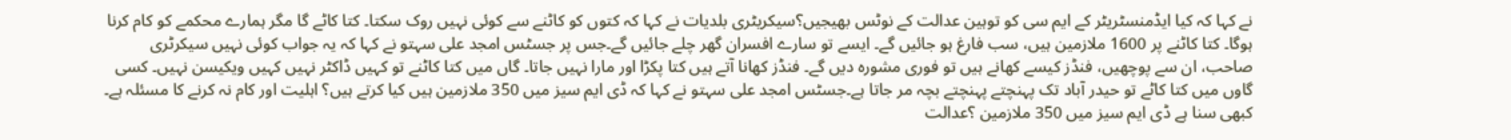نے کہا کہ کیا ایڈمنسٹریٹر کے ایم سی کو توہین عدالت کے نوٹس بھیجیں؟سیکریٹری بلدیات نے کہا کہ کتوں کو کاٹنے سے کوئی نہیں روک سکتا۔ کتا کاٹے گا مگر ہمارے محکمے کو کام کرنا ہوگا۔ کتا کاٹنے پر 1600 ملازمین ہیں، سب فارغ ہو جائیں گے۔ ایسے تو سارے افسران گھر چلے جائیں گے۔جس پر جسٹس امجد علی سہتو نے کہا کہ یہ جواب کوئی نہیں سیکرٹری صاحب، ان سے پوچھیں، فنڈز کیسے کھانے ہیں تو فوری مشورہ دیں گے۔ فنڈز کھانا آتے ہیں کتا پکڑا اور مارا نہیں جاتا۔ گاں میں کتا کاٹنے تو کہیں ڈاکٹر نہیں کہیں ویکیسن نہیں۔ کسی گاوں میں کتا کاٹے تو حیدر آباد تک پہنچتے پہنچتے بچہ مر جاتا ہے۔جسٹس امجد علی سہتو نے کہا کہ ڈی ایم سیز میں 350 ملازمین ہیں کیا کرتے ہیں؟ اہلیت اور کام نہ کرنے کا مسئلہ ہے۔ کبھی سنا ہے ڈی ایم سیز میں 350 ملازمین ؟عدالت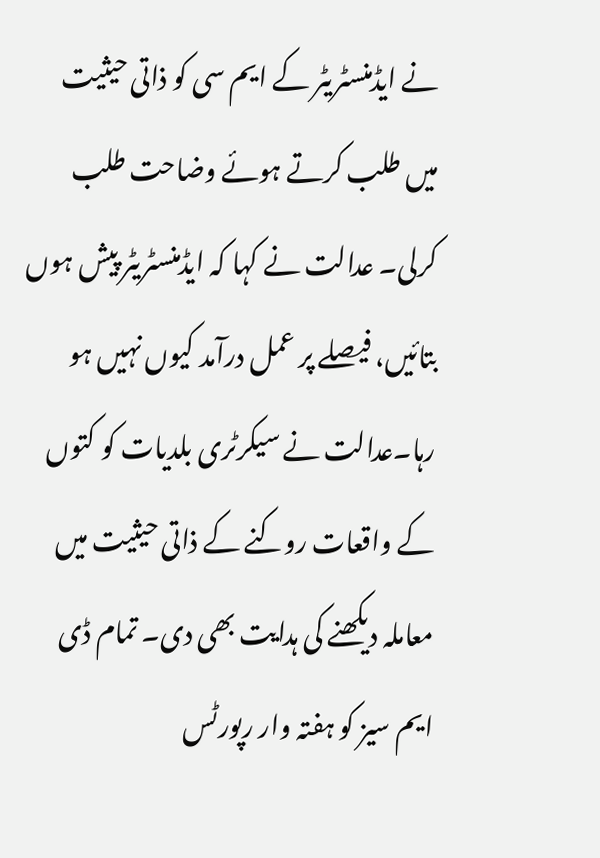نے ایڈمنسٹریٹر کے ایم سی کو ذاتی حیثیت میں طلب کرتے ہوئے وضاحت طلب کرلی۔ عدالت نے کہا کہ ایڈمنسٹریٹر پیش ہوں بتائیں، فیصلے پر عمل درآمد کیوں نہیں ہو رہا۔عدالت نے سیکرٹری بلدیات کو کتوں کے واقعات روکنے کے ذاتی حیثیت میں معاملہ دیکھنے کی ہدایت بھی دی۔ تمام ڈی ایم سیز کو ہفتہ وار رپورٹس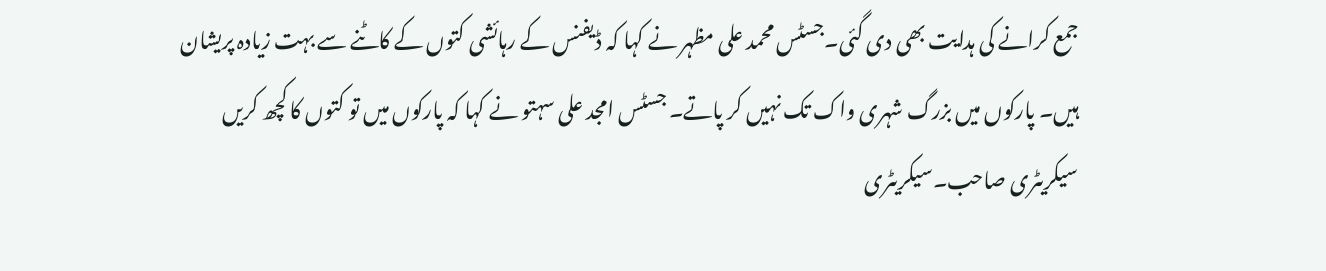جمع کرانے کی ہدایت بھی دی گئی۔جسٹس محمد علی مظہر نے کہا کہ ڈیفنس کے رہائشی کتوں کے کاٹنے سے بہت زیادہ پریشان ہیں۔ پارکوں میں بزرگ شہری واک تک نہیں کر پاتے۔ جسٹس امجد علی سہتو نے کہا کہ پارکوں میں تو کتوں کا کچھ کریں سیکریٹری صاحب۔سیکریٹری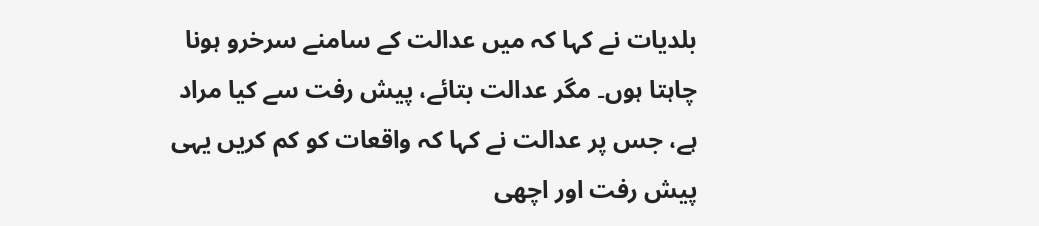بلدیات نے کہا کہ میں عدالت کے سامنے سرخرو ہونا چاہتا ہوں۔ مگر عدالت بتائے، پیش رفت سے کیا مراد ہے، جس پر عدالت نے کہا کہ واقعات کو کم کریں یہی پیش رفت اور اچھی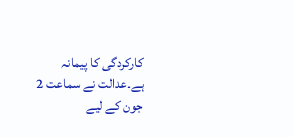کارکردگی کا پیمانہ ہے۔عدالت نے سماعت 2 جون کے لیے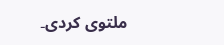ملتوی کردی۔